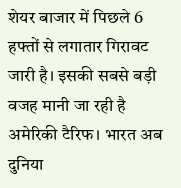शेयर बाजार में पिछले 6 हफ्तों से लगातार गिरावट जारी है। इसकी सबसे बड़ी वजह मानी जा रही है अमेरिकी टैरिफ। भारत अब दुनिया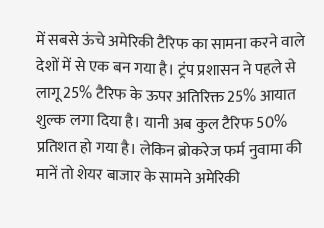में सबसे ऊंचे अमेरिकी टैरिफ का सामना करने वाले देशों में से एक बन गया है। ट्रंप प्रशासन ने पहले से लागू 25% टैरिफ के ऊपर अतिरिक्त 25% आयात शुल्क लगा दिया है। यानी अब कुल टैरिफ 50% प्रतिशत हो गया है। लेकिन ब्रोकरेज फर्म नुवामा की मानें तो शेयर बाजार के सामने अमेरिकी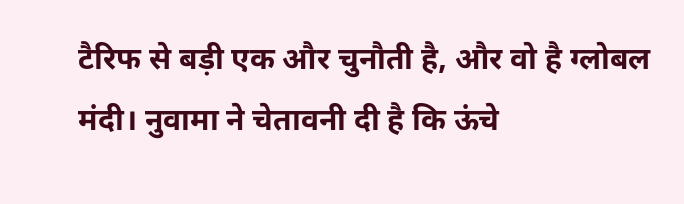टैरिफ से बड़ी एक और चुनौती है, और वो है ग्लोबल मंदी। नुवामा ने चेतावनी दी है कि ऊंचे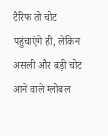टैरिफ तो चोट पहुंचाएंगे ही, लेकिन असली और बड़ी चोट आने वाले ग्लोबल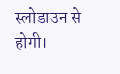स्लोडाउन से होगी।